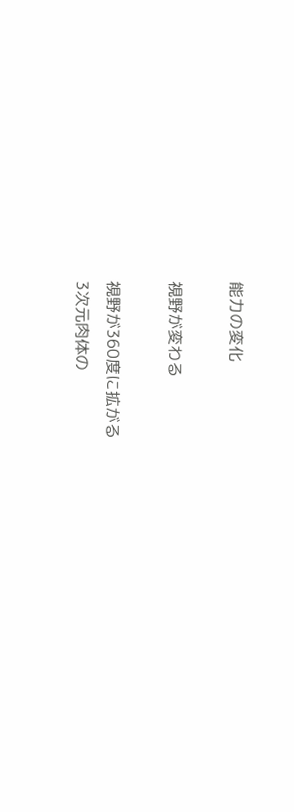能力の変化

視野が変わる

視野が360度に拡がる
3次元肉体の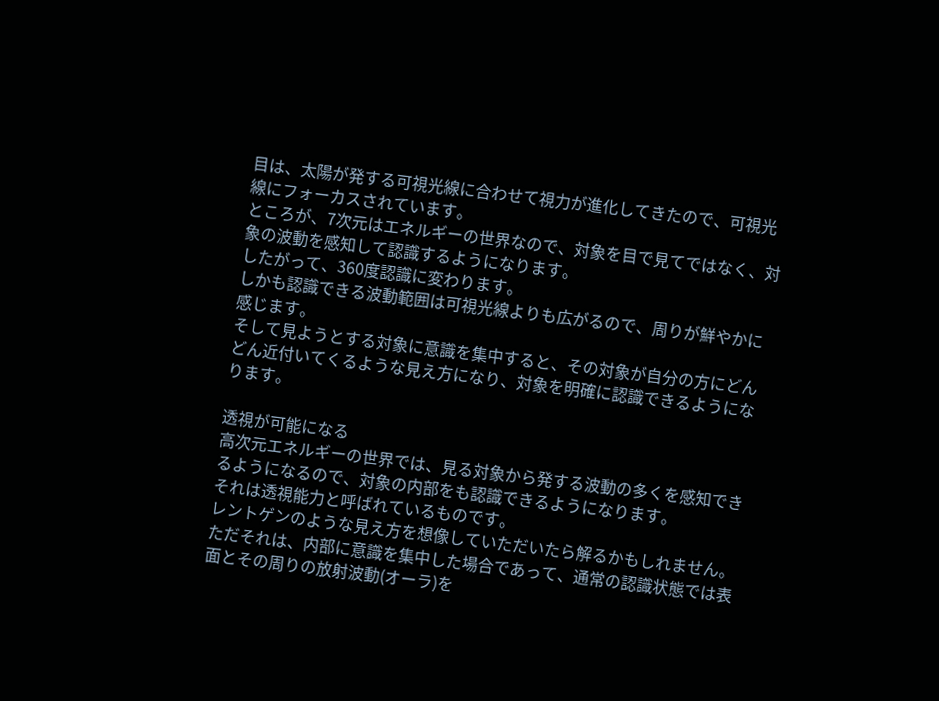目は、太陽が発する可視光線に合わせて視力が進化してきたので、可視光線にフォーカスされています。
ところが、7次元はエネルギーの世界なので、対象を目で見てではなく、対象の波動を感知して認識するようになります。
したがって、360度認識に変わります。
しかも認識できる波動範囲は可視光線よりも広がるので、周りが鮮やかに感じます。
そして見ようとする対象に意識を集中すると、その対象が自分の方にどんどん近付いてくるような見え方になり、対象を明確に認識できるようになります。

透視が可能になる
高次元エネルギーの世界では、見る対象から発する波動の多くを感知できるようになるので、対象の内部をも認識できるようになります。
それは透視能力と呼ばれているものです。
レントゲンのような見え方を想像していただいたら解るかもしれません。
ただそれは、内部に意識を集中した場合であって、通常の認識状態では表面とその周りの放射波動(オーラ)を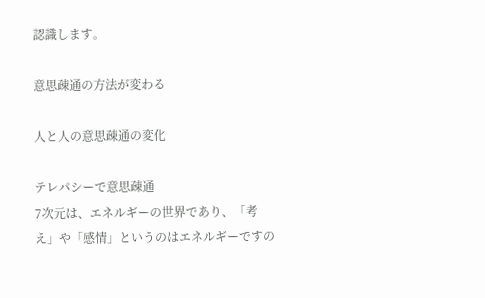認識します。

意思疎通の方法が変わる

人と人の意思疎通の変化

テレパシーで意思疎通
7次元は、エネルギーの世界であり、「考え」や「感情」というのはエネルギーですの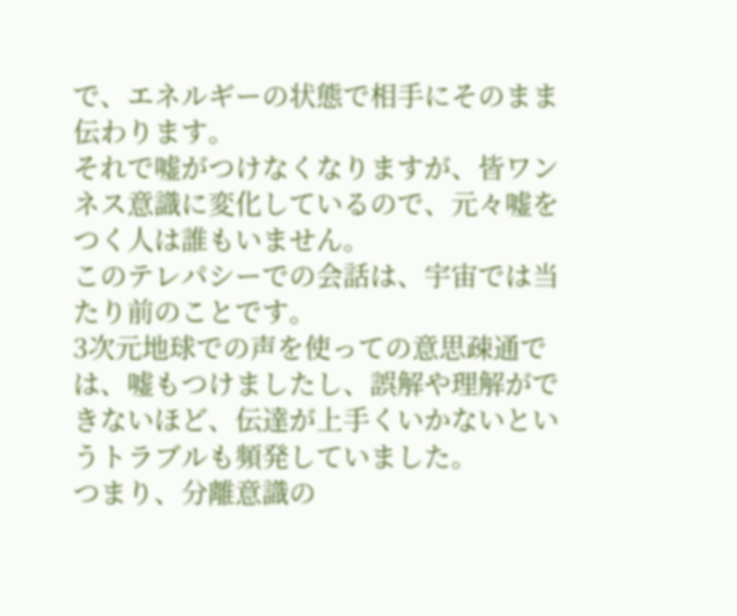で、エネルギーの状態で相手にそのまま伝わります。
それで嘘がつけなくなりますが、皆ワンネス意識に変化しているので、元々嘘をつく人は誰もいません。
このテレパシーでの会話は、宇宙では当たり前のことです。
3次元地球での声を使っての意思疎通では、嘘もつけましたし、誤解や理解ができないほど、伝達が上手くいかないというトラブルも頻発していました。
つまり、分離意識の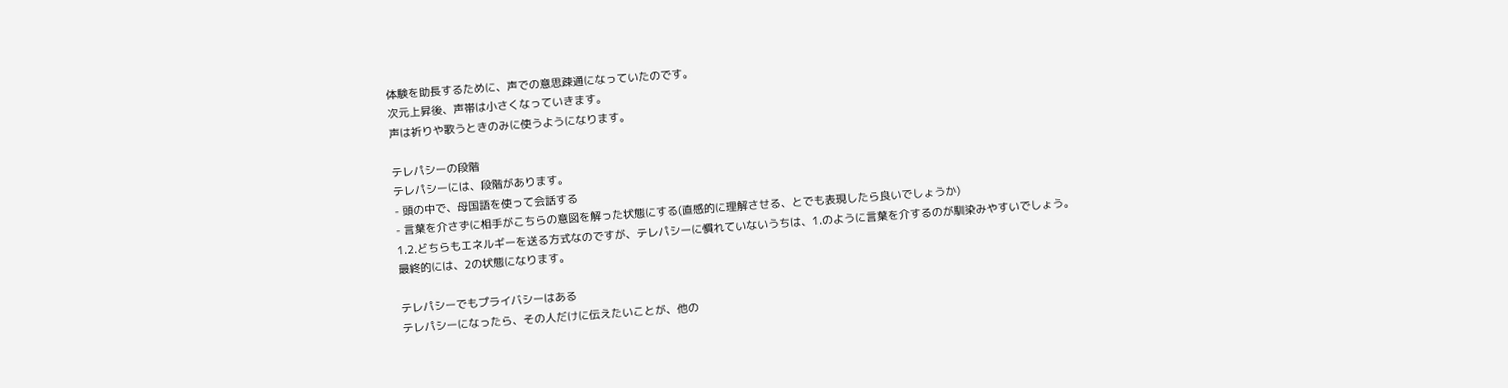体験を助長するために、声での意思疎通になっていたのです。
次元上昇後、声帯は小さくなっていきます。
声は祈りや歌うときのみに使うようになります。

テレパシーの段階
テレパシーには、段階があります。
- 頭の中で、母国語を使って会話する
- 言葉を介さずに相手がこちらの意図を解った状態にする(直感的に理解させる、とでも表現したら良いでしょうか)
1.2.どちらもエネルギーを送る方式なのですが、テレパシーに慣れていないうちは、1.のように言葉を介するのが馴染みやすいでしょう。
最終的には、2の状態になります。

テレパシーでもプライバシーはある
テレパシーになったら、その人だけに伝えたいことが、他の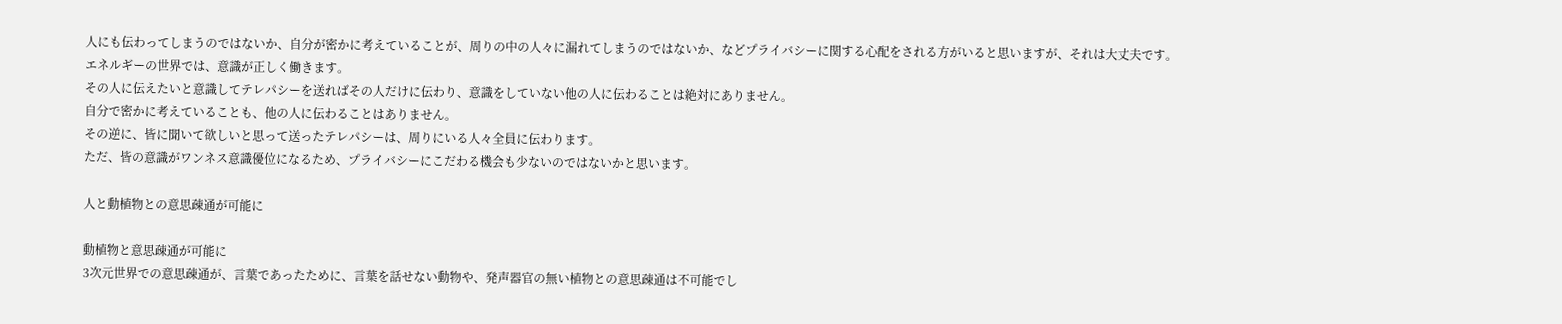人にも伝わってしまうのではないか、自分が密かに考えていることが、周りの中の人々に漏れてしまうのではないか、などプライバシーに関する心配をされる方がいると思いますが、それは大丈夫です。
エネルギーの世界では、意識が正しく働きます。
その人に伝えたいと意識してテレパシーを送ればその人だけに伝わり、意識をしていない他の人に伝わることは絶対にありません。
自分で密かに考えていることも、他の人に伝わることはありません。
その逆に、皆に聞いて欲しいと思って送ったテレパシーは、周りにいる人々全員に伝わります。
ただ、皆の意識がワンネス意識優位になるため、プライバシーにこだわる機会も少ないのではないかと思います。

人と動植物との意思疎通が可能に

動植物と意思疎通が可能に
3次元世界での意思疎通が、言葉であったために、言葉を話せない動物や、発声器官の無い植物との意思疎通は不可能でし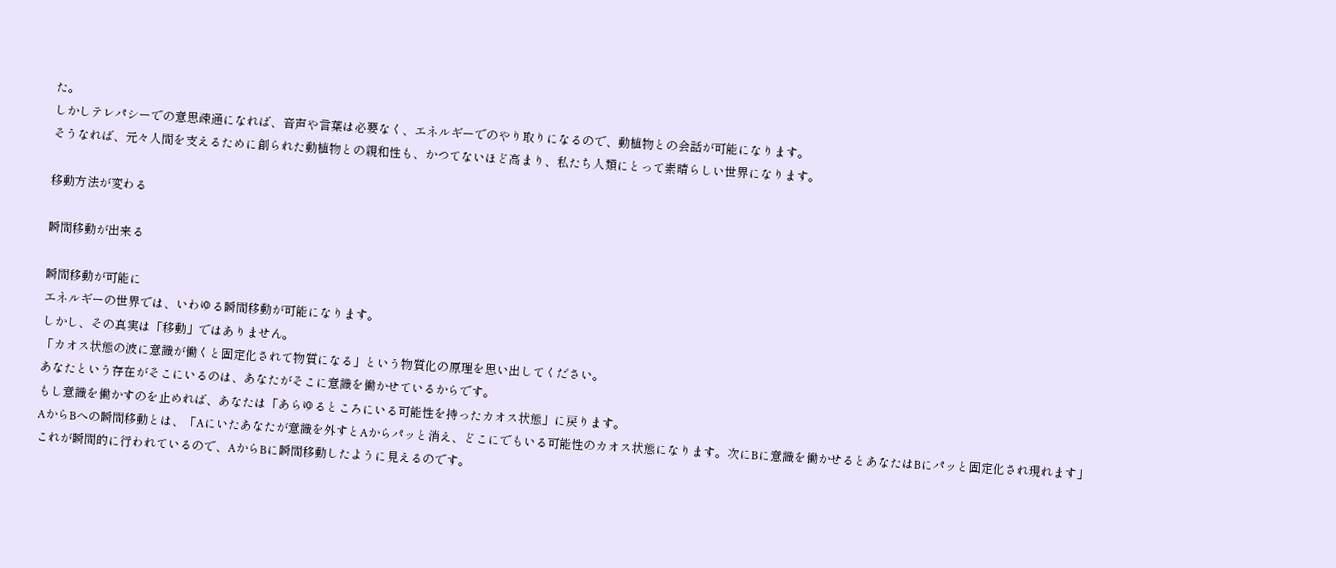た。
しかしテレパシーでの意思疎通になれば、音声や言葉は必要なく、エネルギーでのやり取りになるので、動植物との会話が可能になります。
そうなれば、元々人間を支えるために創られた動植物との親和性も、かつてないほど高まり、私たち人類にとって素晴らしい世界になります。

移動方法が変わる

瞬間移動が出来る

瞬間移動が可能に
エネルギーの世界では、いわゆる瞬間移動が可能になります。
しかし、その真実は「移動」ではありません。
「カオス状態の波に意識が働くと固定化されて物質になる」という物質化の原理を思い出してください。
あなたという存在がそこにいるのは、あなたがそこに意識を働かせているからです。
もし意識を働かすのを止めれば、あなたは「あらゆるところにいる可能性を持ったカオス状態」に戻ります。
AからBへの瞬間移動とは、「Aにいたあなたが意識を外すとAからパッと消え、どこにでもいる可能性のカオス状態になります。次にBに意識を働かせるとあなたはBにパッと固定化され現れます」
これが瞬間的に行われているので、AからBに瞬間移動したように見えるのです。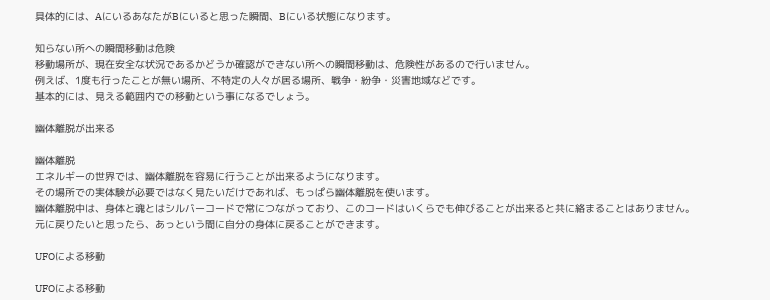具体的には、AにいるあなたがBにいると思った瞬間、Bにいる状態になります。

知らない所への瞬間移動は危険
移動場所が、現在安全な状況であるかどうか確認ができない所への瞬間移動は、危険性があるので行いません。
例えば、1度も行ったことが無い場所、不特定の人々が居る場所、戦争・紛争・災害地域などです。
基本的には、見える範囲内での移動という事になるでしょう。

幽体離脱が出来る

幽体離脱
エネルギーの世界では、幽体離脱を容易に行うことが出来るようになります。
その場所での実体験が必要ではなく見たいだけであれば、もっぱら幽体離脱を使います。
幽体離脱中は、身体と魂とはシルバーコードで常につながっており、このコードはいくらでも伸びることが出来ると共に絡まることはありません。
元に戻りたいと思ったら、あっという間に自分の身体に戻ることができます。

UFOによる移動

UFOによる移動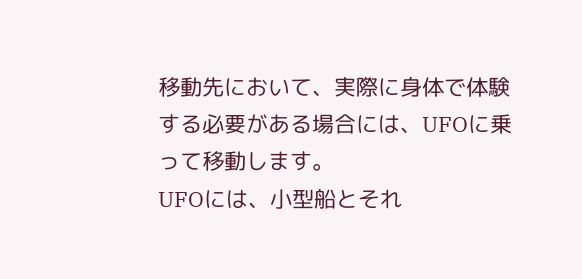移動先において、実際に身体で体験する必要がある場合には、UFOに乗って移動します。
UFOには、小型船とそれ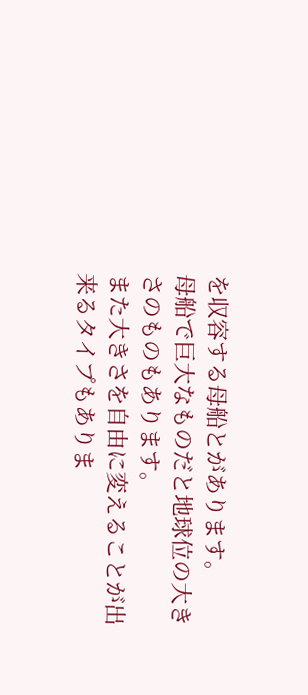を収容する母船とがあります。
母船で巨大なものだと地球位の大きさのものもあります。
また大きさを自由に変えることが出来るタイプもありま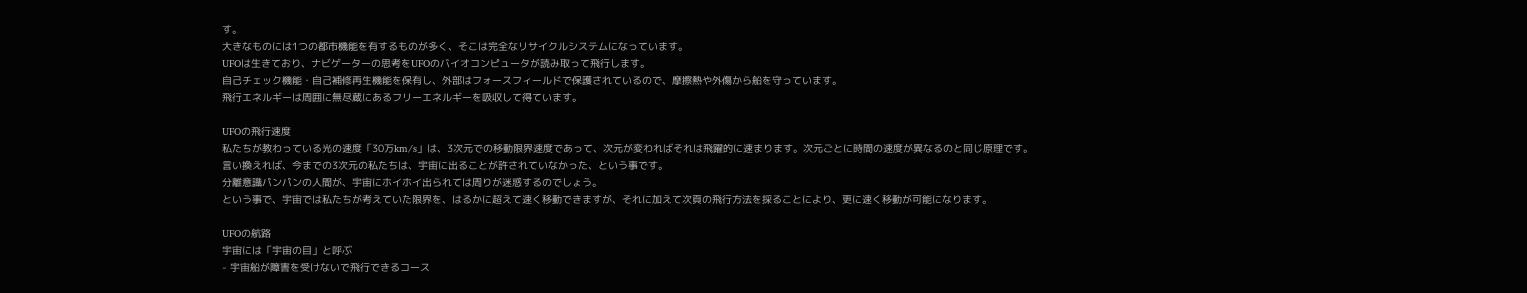す。
大きなものには1つの都市機能を有するものが多く、そこは完全なリサイクルシステムになっています。
UFOは生きており、ナビゲーターの思考をUFOのバイオコンピュータが読み取って飛行します。
自己チェック機能・自己補修再生機能を保有し、外部はフォースフィールドで保護されているので、摩擦熱や外傷から船を守っています。
飛行エネルギーは周囲に無尽蔵にあるフリーエネルギーを吸収して得ています。

UFOの飛行速度
私たちが教わっている光の速度「30万km/s」は、3次元での移動限界速度であって、次元が変わればそれは飛躍的に速まります。次元ごとに時間の速度が異なるのと同じ原理です。
言い換えれば、今までの3次元の私たちは、宇宙に出ることが許されていなかった、という事です。
分離意識パンパンの人間が、宇宙にホイホイ出られては周りが迷惑するのでしょう。
という事で、宇宙では私たちが考えていた限界を、はるかに超えて速く移動できますが、それに加えて次頁の飛行方法を採ることにより、更に速く移動が可能になります。

UFOの航路
宇宙には「宇宙の目」と呼ぶ
- 宇宙船が障害を受けないで飛行できるコース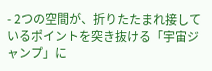- 2つの空間が、折りたたまれ接しているポイントを突き抜ける「宇宙ジャンプ」に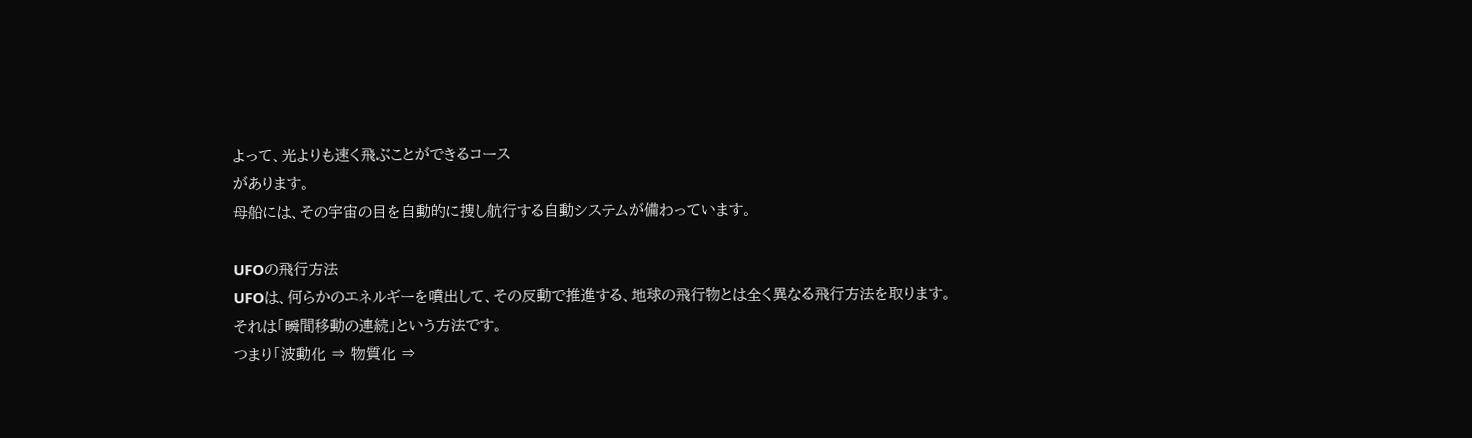よって、光よりも速く飛ぶことができるコース
があります。
母船には、その宇宙の目を自動的に捜し航行する自動システムが備わっています。

UFOの飛行方法
UFOは、何らかのエネルギーを噴出して、その反動で推進する、地球の飛行物とは全く異なる飛行方法を取ります。
それは「瞬間移動の連続」という方法です。
つまり「波動化 ⇒ 物質化 ⇒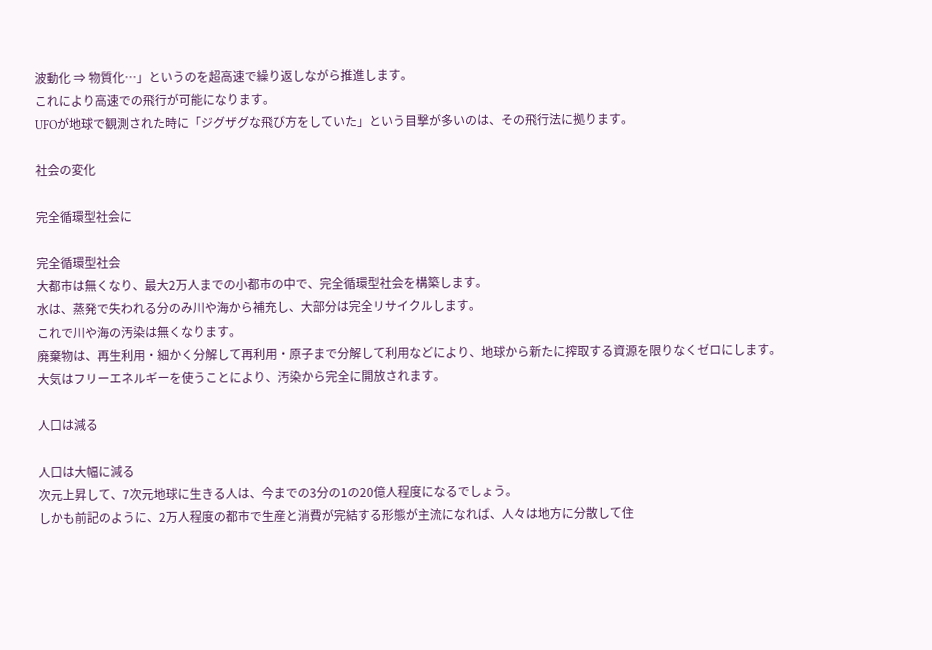波動化 ⇒ 物質化…」というのを超高速で繰り返しながら推進します。
これにより高速での飛行が可能になります。
UFOが地球で観測された時に「ジグザグな飛び方をしていた」という目撃が多いのは、その飛行法に拠ります。

社会の変化

完全循環型社会に

完全循環型社会
大都市は無くなり、最大2万人までの小都市の中で、完全循環型社会を構築します。
水は、蒸発で失われる分のみ川や海から補充し、大部分は完全リサイクルします。
これで川や海の汚染は無くなります。
廃棄物は、再生利用・細かく分解して再利用・原子まで分解して利用などにより、地球から新たに搾取する資源を限りなくゼロにします。
大気はフリーエネルギーを使うことにより、汚染から完全に開放されます。

人口は減る

人口は大幅に減る
次元上昇して、7次元地球に生きる人は、今までの3分の1の20億人程度になるでしょう。
しかも前記のように、2万人程度の都市で生産と消費が完結する形態が主流になれば、人々は地方に分散して住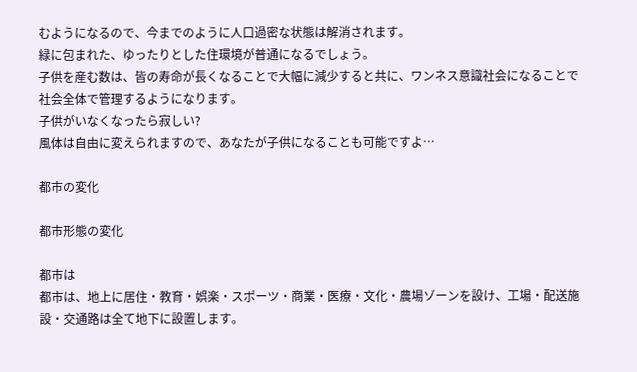むようになるので、今までのように人口過密な状態は解消されます。
緑に包まれた、ゆったりとした住環境が普通になるでしょう。
子供を産む数は、皆の寿命が長くなることで大幅に減少すると共に、ワンネス意識社会になることで社会全体で管理するようになります。
子供がいなくなったら寂しい?
風体は自由に変えられますので、あなたが子供になることも可能ですよ…

都市の変化

都市形態の変化

都市は
都市は、地上に居住・教育・娯楽・スポーツ・商業・医療・文化・農場ゾーンを設け、工場・配送施設・交通路は全て地下に設置します。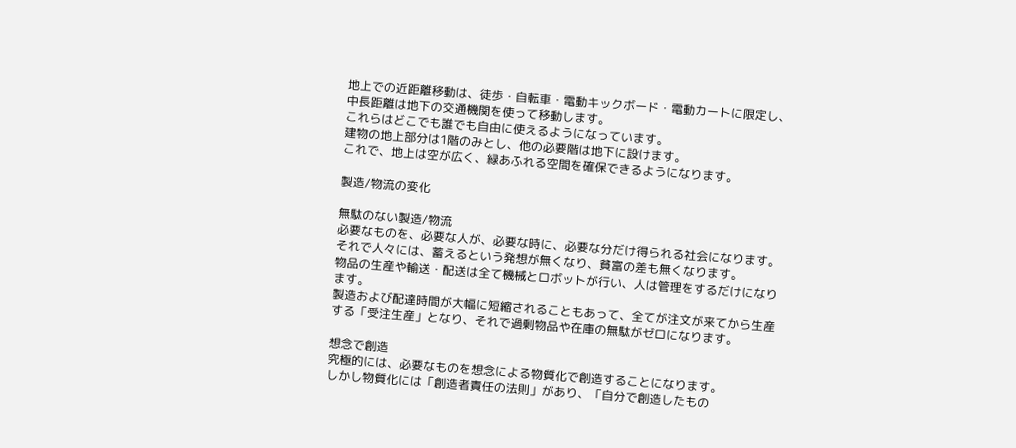地上での近距離移動は、徒歩・自転車・電動キックボード・電動カートに限定し、中長距離は地下の交通機関を使って移動します。
これらはどこでも誰でも自由に使えるようになっています。
建物の地上部分は1階のみとし、他の必要階は地下に設けます。
これで、地上は空が広く、緑あふれる空間を確保できるようになります。

製造/物流の変化

無駄のない製造/物流
必要なものを、必要な人が、必要な時に、必要な分だけ得られる社会になります。
それで人々には、蓄えるという発想が無くなり、貧富の差も無くなります。
物品の生産や輸送・配送は全て機械とロボットが行い、人は管理をするだけになります。
製造および配達時間が大幅に短縮されることもあって、全てが注文が来てから生産する「受注生産」となり、それで過剰物品や在庫の無駄がゼロになります。

想念で創造
究極的には、必要なものを想念による物質化で創造することになります。
しかし物質化には「創造者責任の法則」があり、「自分で創造したもの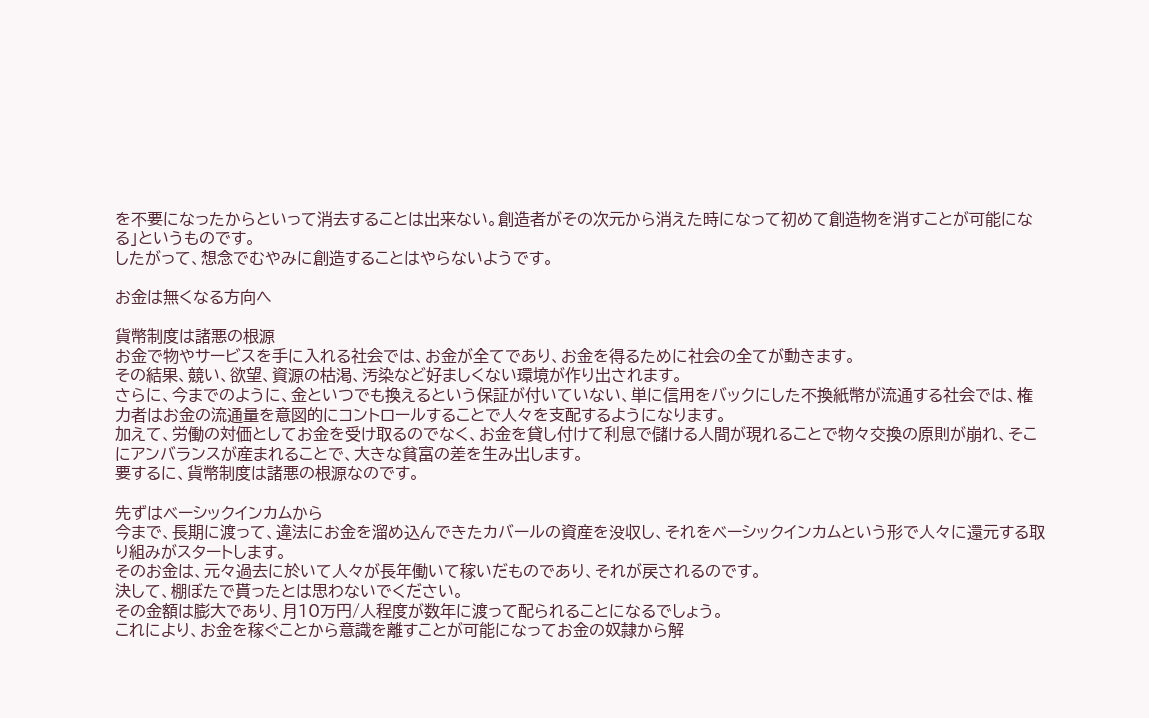を不要になったからといって消去することは出来ない。創造者がその次元から消えた時になって初めて創造物を消すことが可能になる」というものです。
したがって、想念でむやみに創造することはやらないようです。

お金は無くなる方向へ

貨幣制度は諸悪の根源
お金で物やサービスを手に入れる社会では、お金が全てであり、お金を得るために社会の全てが動きます。
その結果、競い、欲望、資源の枯渇、汚染など好ましくない環境が作り出されます。
さらに、今までのように、金といつでも換えるという保証が付いていない、単に信用をバックにした不換紙幣が流通する社会では、権力者はお金の流通量を意図的にコントロールすることで人々を支配するようになります。
加えて、労働の対価としてお金を受け取るのでなく、お金を貸し付けて利息で儲ける人間が現れることで物々交換の原則が崩れ、そこにアンバランスが産まれることで、大きな貧富の差を生み出します。
要するに、貨幣制度は諸悪の根源なのです。

先ずはベーシックインカムから
今まで、長期に渡って、違法にお金を溜め込んできたカバールの資産を没収し、それをベーシックインカムという形で人々に還元する取り組みがスタートします。
そのお金は、元々過去に於いて人々が長年働いて稼いだものであり、それが戻されるのです。
決して、棚ぼたで貰ったとは思わないでください。
その金額は膨大であり、月10万円/人程度が数年に渡って配られることになるでしょう。
これにより、お金を稼ぐことから意識を離すことが可能になってお金の奴隷から解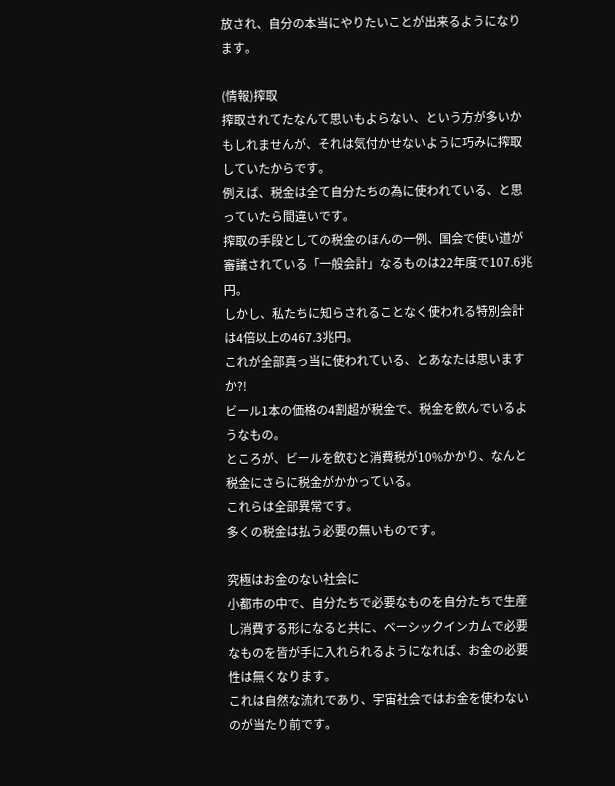放され、自分の本当にやりたいことが出来るようになります。

(情報)搾取
搾取されてたなんて思いもよらない、という方が多いかもしれませんが、それは気付かせないように巧みに搾取していたからです。
例えば、税金は全て自分たちの為に使われている、と思っていたら間違いです。
搾取の手段としての税金のほんの一例、国会で使い道が審議されている「一般会計」なるものは22年度で107.6兆円。
しかし、私たちに知らされることなく使われる特別会計は4倍以上の467.3兆円。
これが全部真っ当に使われている、とあなたは思いますか?!
ビール1本の価格の4割超が税金で、税金を飲んでいるようなもの。
ところが、ビールを飲むと消費税が10%かかり、なんと税金にさらに税金がかかっている。
これらは全部異常です。
多くの税金は払う必要の無いものです。

究極はお金のない社会に
小都市の中で、自分たちで必要なものを自分たちで生産し消費する形になると共に、ベーシックインカムで必要なものを皆が手に入れられるようになれば、お金の必要性は無くなります。
これは自然な流れであり、宇宙社会ではお金を使わないのが当たり前です。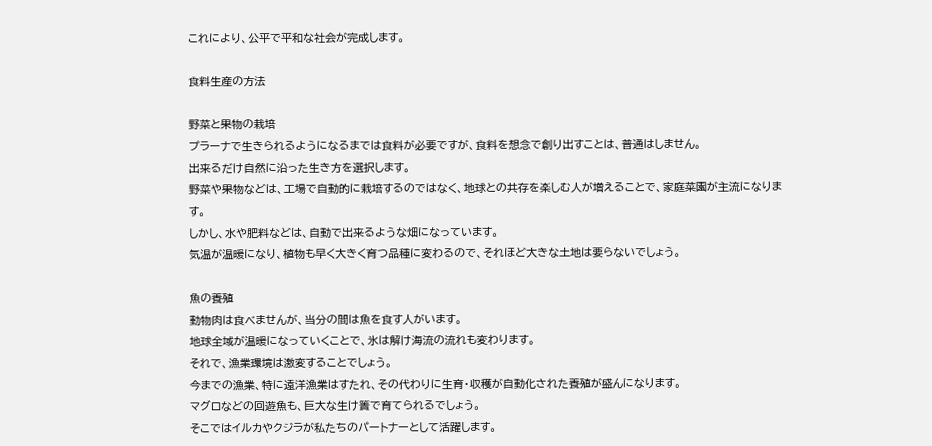これにより、公平で平和な社会が完成します。

食料生産の方法

野菜と果物の栽培
プラーナで生きられるようになるまでは食料が必要ですが、食料を想念で創り出すことは、普通はしません。
出来るだけ自然に沿った生き方を選択します。
野菜や果物などは、工場で自動的に栽培するのではなく、地球との共存を楽しむ人が増えることで、家庭菜園が主流になります。
しかし、水や肥料などは、自動で出来るような畑になっています。
気温が温暖になり、植物も早く大きく育つ品種に変わるので、それほど大きな土地は要らないでしょう。

魚の養殖
動物肉は食べませんが、当分の間は魚を食す人がいます。
地球全域が温暖になっていくことで、氷は解け海流の流れも変わります。
それで、漁業環境は激変することでしょう。
今までの漁業、特に遠洋漁業はすたれ、その代わりに生育・収穫が自動化された養殖が盛んになります。
マグロなどの回遊魚も、巨大な生け簀で育てられるでしょう。
そこではイルカやクジラが私たちのパートナーとして活躍します。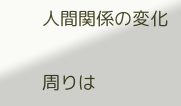人間関係の変化

周りは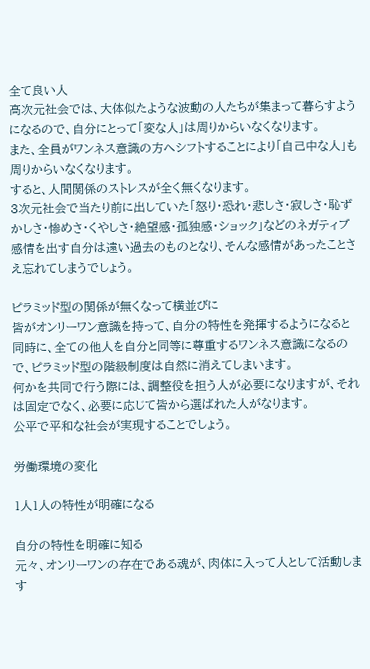全て良い人
高次元社会では、大体似たような波動の人たちが集まって暮らすようになるので、自分にとって「変な人」は周りからいなくなります。
また、全員がワンネス意識の方へシフトすることにより「自己中な人」も周りからいなくなります。
すると、人間関係のストレスが全く無くなります。
3次元社会で当たり前に出していた「怒り・恐れ・悲しさ・寂しさ・恥ずかしさ・惨めさ・くやしさ・絶望感・孤独感・ショック」などのネガティブ感情を出す自分は遠い過去のものとなり、そんな感情があったことさえ忘れてしまうでしょう。

ピラミッド型の関係が無くなって横並びに
皆がオンリーワン意識を持って、自分の特性を発揮するようになると同時に、全ての他人を自分と同等に尊重するワンネス意識になるので、ピラミッド型の階級制度は自然に消えてしまいます。
何かを共同で行う際には、調整役を担う人が必要になりますが、それは固定でなく、必要に応じて皆から選ばれた人がなります。
公平で平和な社会が実現することでしょう。

労働環境の変化

1人1人の特性が明確になる

自分の特性を明確に知る
元々、オンリーワンの存在である魂が、肉体に入って人として活動します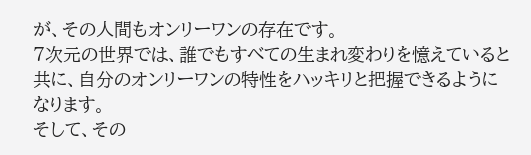が、その人間もオンリーワンの存在です。
7次元の世界では、誰でもすべての生まれ変わりを憶えていると共に、自分のオンリーワンの特性をハッキリと把握できるようになります。
そして、その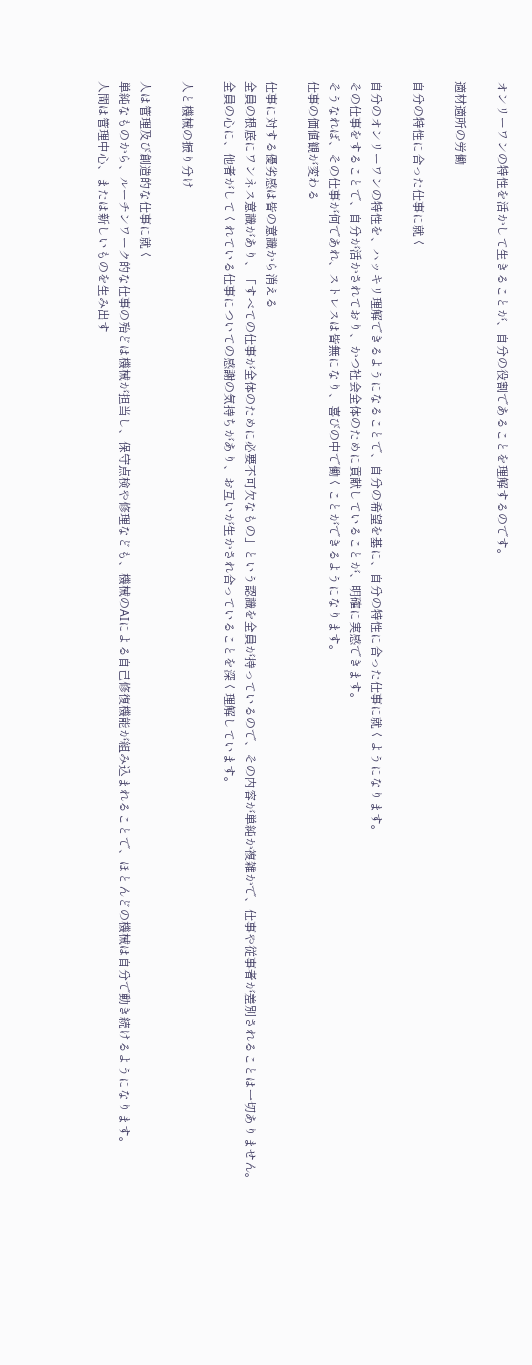オンリーワンの特性を活かして生きることが、自分の役割であることを理解するのです。

適材適所の労働

自分の特性に合った仕事に就く

自分のオンリーワンの特性を、ハッキリ理解できるようになることで、自分の希望を基に、自分の特性に合った仕事に就くようになります。
その仕事をすることで、自分が活かされており、かつ社会全体のために貢献していることが、明確に実感できます。
そうなれば、その仕事が何であれ、ストレスは皆無になり、喜びの中で働くことができるようになります。
仕事の価値観が変わる

仕事に対する優劣感は皆の意識から消える
全員の根底にワンネス意識があり、「すべての仕事が全体のために必要不可欠なもの」という認識を全員が持っているので、その内容が単純か複雑かで、仕事や従事者が差別されることは一切ありません。
全員の心に、他者がしてくれている仕事についての感謝の気持ちがあり、お互いが生かされ合っていることを深く理解しています。

人と機械の振り分け

人は管理及び創造的な仕事に就く
単純なものから、ルーチンワーク的な仕事の殆どは機械が担当し、保守点検や修理なども、機械のAIによる自己修復機能が組み込まれることで、ほとんどの機械は自分で動き続けるようになります。
人間は管理中心、または新しいものを生み出す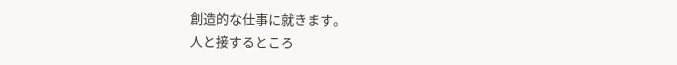創造的な仕事に就きます。
人と接するところ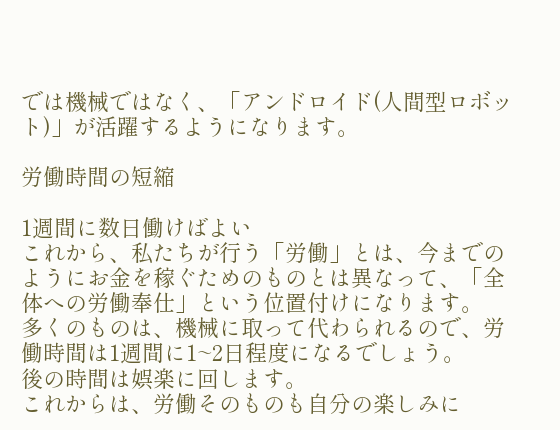では機械ではなく、「アンドロイド(人間型ロボット)」が活躍するようになります。

労働時間の短縮

1週間に数日働けばよい
これから、私たちが行う「労働」とは、今までのようにお金を稼ぐためのものとは異なって、「全体への労働奉仕」という位置付けになります。
多くのものは、機械に取って代わられるので、労働時間は1週間に1~2日程度になるでしょう。
後の時間は娯楽に回します。
これからは、労働そのものも自分の楽しみに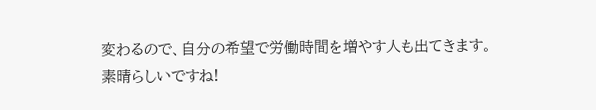変わるので、自分の希望で労働時間を増やす人も出てきます。
素晴らしいですね!